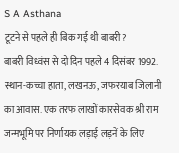S A Asthana
टूटने से पहले ही बिक गई थी बाबरी?
बाबरी विध्वंस से दो दिन पहले 4 दिसंबर 1992. स्थान-कच्चा हाता, लखनऊ, जफरयाब जिलानी का आवास. एक तरफ लाखों कारसेवक श्री राम जन्मभूमि पर निर्णायक लड़ाई लड़नें के लिए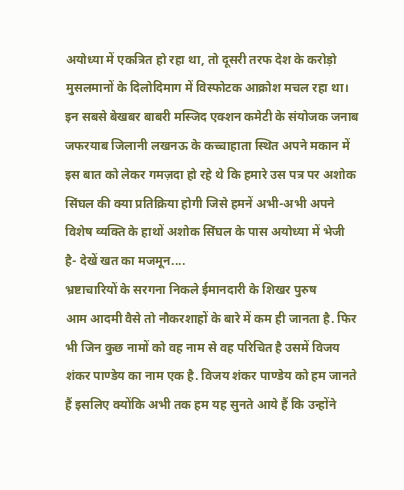अयोध्या में एकत्रित हो रहा था, तो दूसरी तरफ देश के करोड़ो मुसलमानों के दिलोदिमाग में विस्फोटक आक्रोश मचल रहा था। इन सबसे बेखबर बाबरी मस्जिद एक्शन कमेटी के संयोजक जनाब जफरयाब जिलानी लखनऊ के कच्चाहाता स्थित अपने मकान में इस बात को लेकर गमज़दा हो रहे थे कि हमारे उस पत्र पर अशोक सिंघल की क्या प्रतिक्रिया होगी जिसे हमनें अभी-अभी अपने विशेष व्यक्ति के हाथों अशोक सिंघल के पास अयोध्या में भेजी है- देखें खत का मजमून....
भ्रष्टाचारियों के सरगना निकले ईमानदारी के शिखर पुरुष
आम आदमी वैसे तो नौकरशाहों के बारे में कम ही जानता है. फिर भी जिन कुछ नामों को वह नाम से वह परिचित है उसमें विजय शंकर पाण्डेय का नाम एक है. विजय शंकर पाण्डेय को हम जानते हैं इसलिए क्योंकि अभी तक हम यह सुनते आये हैं कि उन्होंने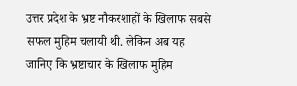उत्तर प्रदेश के भ्रष्ट नौकरशाहों के खिलाफ सबसे सफल मुहिम चलायी थी. लेकिन अब यह जानिए कि भ्रष्टाचार के खिलाफ मुहिम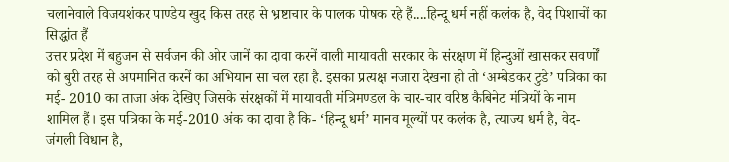चलानेवाले विजयशंकर पाण्डेय खुद किस तरह से भ्रष्टाचार के पालक पोषक रहे हैं....हिन्दू धर्म नहीं कलंक है, वेद पिशाचों का सिद्धांत हैं
उत्तर प्रदेश में बहुजन से सर्वजन की ओर जानें का दावा करनें वाली मायावती सरकार के संरक्षण में हिन्दुओं खासकर सवर्णों को बुरी तरह से अपमानित करनें का अभियान सा चल रहा है. इसका प्रत्यक्ष नजारा देखना हो तो ‘अम्बेडकर टुडे’ पत्रिका का मई- 2010 का ताजा अंक देखिए जिसके संरक्षकों में मायावती मंत्रिमण्डल के चार-चार वरिष्ठ कैबिनेट मंत्रियों के नाम शामिल हैं। इस पत्रिका के मई-2010 अंक का दावा है कि- ‘हिन्दू धर्म’ मानव मूल्यों पर कलंक है, त्याज्य धर्म है, वेद- जंगली विधान है,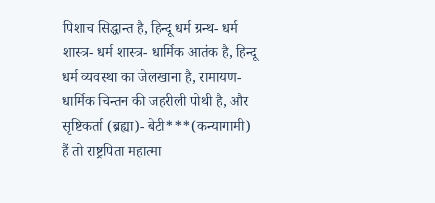पिशाच सिद्धान्त है, हिन्दू धर्म ग्रन्थ- धर्म शास्त्र- धर्म शास्त्र- धार्मिक आतंक है, हिन्दू धर्म व्यवस्था का जेलखाना है, रामायण- धार्मिक चिन्तन की जहरीली पोथी है, और सृष्टिकर्ता (ब्रह्या)- बेटी***(कन्यागामी) हैं तो राष्ट्रपिता महात्मा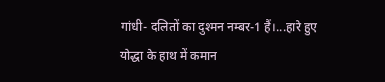गांधी- दलितों का दुश्मन नम्बर-1 हैं।...हारे हुए योद्धा के हाथ में कमान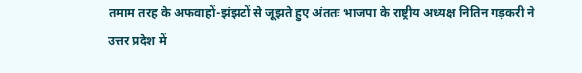तमाम तरह के अफवाहों-झंझटों से जूझते हुए अंततः भाजपा के राष्ट्रीय अध्यक्ष नितिन गड़करी ने उत्तर प्रदेश में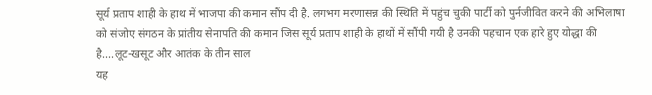सूर्य प्रताप शाही के हाथ में भाजपा की कमान सौंप दी है. लगभग मरणासन्न की स्थिति में पहुंच चुकी पार्टी को पुर्नजीवित करने की अभिलाषा को संजोए संगठन के प्रांतीय सेनापति की कमान जिस सूर्य प्रताप शाही के हाथों में सौंपी गयी है उनकी पहचान एक हारे हुए योद्धा की है....लूट-खसूट और आतंक के तीन साल
यह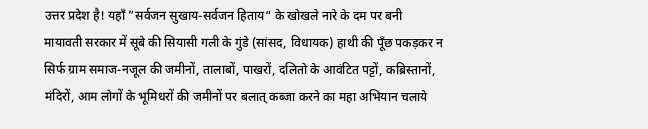उत्तर प्रदेश है! यहाँ ”सर्वजन सुखाय-सर्वजन हिताय“ के खोखले नारे के दम पर बनी मायावती सरकार में सूबे की सियासी गली के गुंडे (सांसद, विधायक) हाथी की पूँछ पकड़कर न सिर्फ ग्राम समाज-नजूल की जमीनों, तालाबों, पाखरों, दलितो के आवंटित पट्टों, कब्रिस्तानों, मंदिरों, आम लोगों के भूमिधरों की जमीनों पर बलात् कब्जा करने का महा अभियान चलाये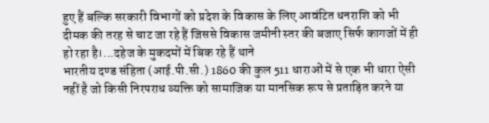हुए हैं बल्कि सरकारी विभागों को प्रदेश के विकास के लिए आवंटित धनराशि को भी दीमक की तरह से चाट जा रहे हैं जिससे विकास जमीनी स्तर की बजाए सिर्फ कागजों में ही हो रहा है।...दहेज के मुकदमों में बिक रहे हैं थाने
भारतीय दण्ड संहिता (आई.पी.सी.) 1860 की कुल 511 धाराओं में से एक भी धारा ऐसी नहीं है जो किसी निरपराध व्यक्ति को सामाजिक या मानसिक रूप से प्रताड़ित करने या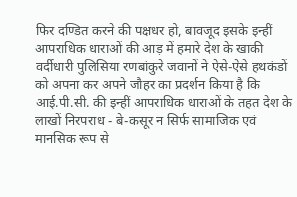फिर दण्डित करने की पक्षधर हो, बावजूद इसके इन्हीं आपराधिक धाराओं की आड़ में हमारे देश के खाकी वर्दीधारी पुलिसिया रणबांकुरे जवानों ने ऐसे-ऐसे हथकंडों को अपना कर अपने जौहर का प्रदर्शन किया है कि आई.पी.सी. की इन्हीं आपराधिक धाराओं के तहत देश के लाखों निरपराध - बे-कसूर न सिर्फ सामाजिक एवं मानसिक रूप से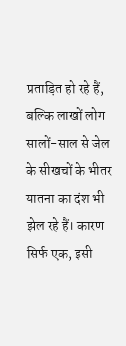प्रताड़ित हो रहे हैं, बल्कि लाखों लोग सालों-साल से जेल के सीखचों के भीतर यातना का दंश भी झेल रहे हैं। कारण सिर्फ एक, इसी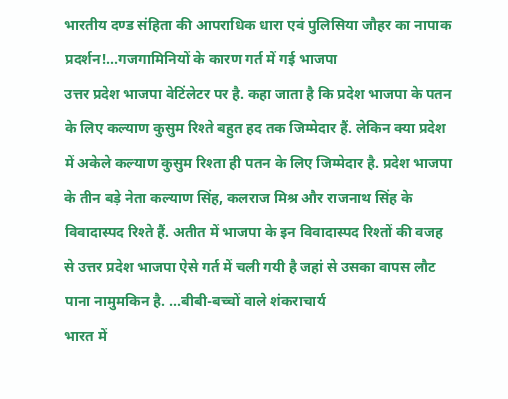भारतीय दण्ड संहिता की आपराधिक धारा एवं पुलिसिया जौहर का नापाक प्रदर्शन!...गजगामिनियों के कारण गर्त में गई भाजपा
उत्तर प्रदेश भाजपा वेटिंलेटर पर है. कहा जाता है कि प्रदेश भाजपा के पतन के लिए कल्याण कुसुम रिश्ते बहुत हद तक जिम्मेदार हैं. लेकिन क्या प्रदेश में अकेले कल्याण कुसुम रिश्ता ही पतन के लिए जिम्मेदार है. प्रदेश भाजपा के तीन बड़े नेता कल्याण सिंह, कलराज मिश्र और राजनाथ सिंह के विवादास्पद रिश्ते हैं. अतीत में भाजपा के इन विवादास्पद रिश्तों की वजह से उत्तर प्रदेश भाजपा ऐसे गर्त में चली गयी है जहां से उसका वापस लौट पाना नामुमकिन है. ...बीबी-बच्चों वाले शंकराचार्य
भारत में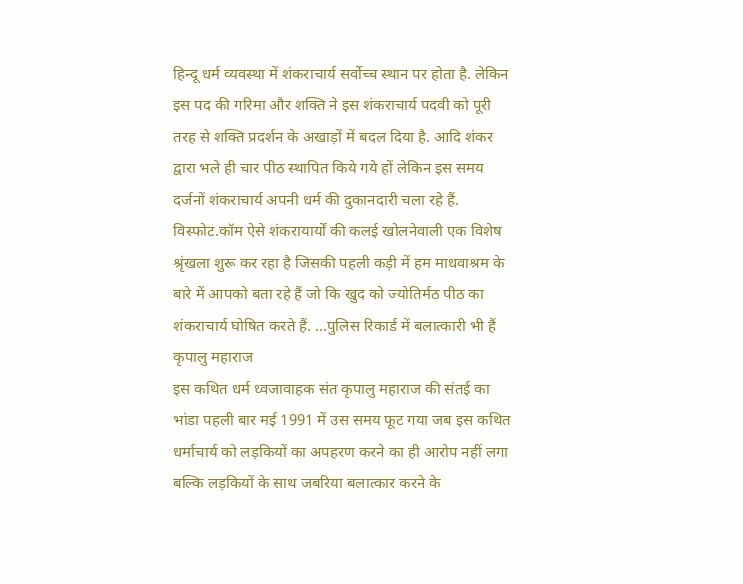हिन्दू धर्म व्यवस्था में शंकराचार्य सर्वोच्च स्थान पर होता है. लेकिन इस पद की गरिमा और शक्ति ने इस शंकराचार्य पदवी को पूरी तरह से शक्ति प्रदर्शन के अखाड़ों में बदल दिया है. आदि शंकर द्वारा भले ही चार पीठ स्थापित किये गये हों लेकिन इस समय दर्जनों शंकराचार्य अपनी धर्म की दुकानदारी चला रहे हैं. विस्फोट.कॉम ऐसे शंकरायार्यों की कलई खोलनेवाली एक विशेष श्रृंखला शुरू कर रहा है जिसकी पहली कड़ी में हम माधवाश्रम के बारे में आपको बता रहे हैं जो कि खुद को ज्योतिर्मठ पीठ का शंकराचार्य घोषित करते हैं. ...पुलिस रिकार्ड में बलात्कारी भी हैं कृपालु महाराज
इस कथित धर्म ध्वजावाहक संत कृपालु महाराज की संतई का भांडा पहली बार मई 1991 में उस समय फूट गया जब इस कथित धर्माचार्य को लड़कियों का अपहरण करने का ही आरोप नहीं लगा बल्कि लड़कियों के साथ जबरिया बलात्कार करने के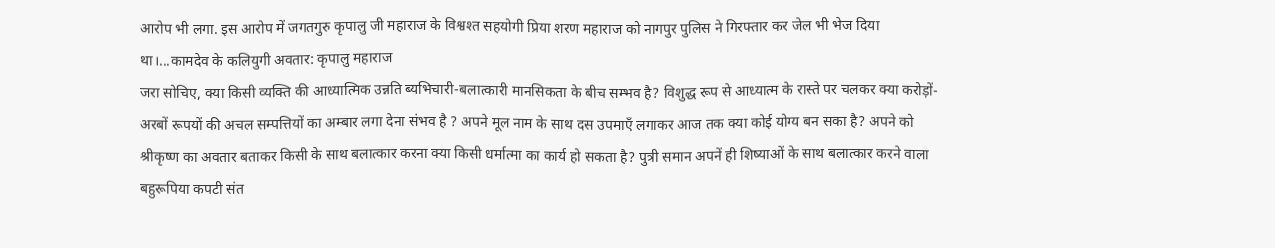आरोप भी लगा. इस आरोप में जगतगुरु कृपालु जी महाराज के विश्वश्त सहयोगी प्रिया शरण महाराज को नागपुर पुलिस ने गिरफ्तार कर जेल भी भेज दिया था।...कामदेव के कलियुगी अवतार: कृपालु महाराज
जरा सोचिए, क्या किसी व्यक्ति की आध्यात्मिक उन्नति ब्यभिचारी-बलात्कारी मानसिकता के बीच सम्भव है? विशुद्ध रूप से आध्यात्म के रास्ते पर चलकर क्या करोड़ों-अरबों रूपयों की अचल सम्पत्तियों का अम्बार लगा देना संभव है ? अपने मूल नाम के साथ दस उपमाएँ लगाकर आज तक क्या कोई योग्य बन सका है? अपने को श्रीकृष्ण का अवतार बताकर किसी के साथ बलात्कार करना क्या किसी धर्मात्मा का कार्य हो सकता है? पुत्री समान अपनें ही शिष्याओं के साथ बलात्कार करने वाला बहुरूपिया कपटी संत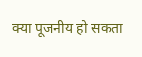क्या पूजनीय हो सकता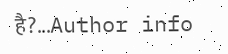है?...Author info